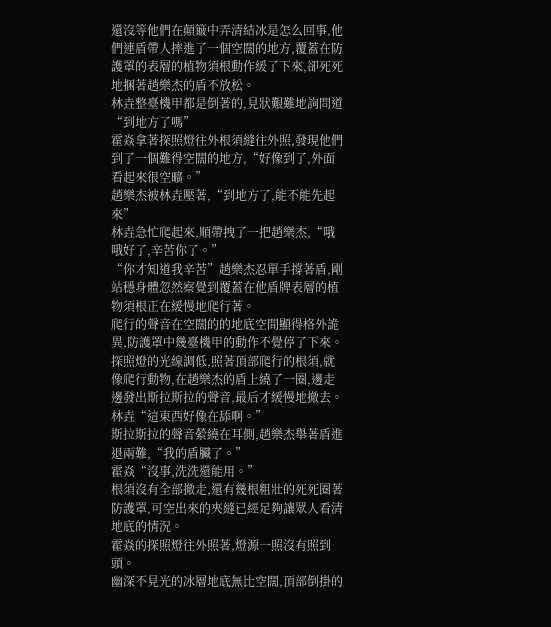還沒等他們在顛簸中弄清結冰是怎么回事,他們連盾帶人摔進了一個空闊的地方,覆蓋在防護罩的表層的植物須根動作緩了下來,卻死死地捆著趙樂杰的盾不放松。
林垚整臺機甲都是倒著的,見狀艱難地詢問道“到地方了嗎”
霍焱拿著探照燈往外根須縫往外照,發現他們到了一個難得空闊的地方,“好像到了,外面看起來很空曠。”
趙樂杰被林垚壓著,“到地方了,能不能先起來”
林垚急忙爬起來,順帶拽了一把趙樂杰,“哦哦好了,辛苦你了。”
“你才知道我辛苦”趙樂杰忍單手撐著盾,剛站穩身體忽然察覺到覆蓋在他盾牌表層的植物須根正在緩慢地爬行著。
爬行的聲音在空闊的的地底空間顯得格外詭異,防護罩中幾臺機甲的動作不覺停了下來。
探照燈的光線調低,照著頂部爬行的根須,就像爬行動物,在趙樂杰的盾上繞了一圈,邊走邊發出斯拉斯拉的聲音,最后才緩慢地撤去。
林垚“這東西好像在舔啊。”
斯拉斯拉的聲音縈繞在耳側,趙樂杰舉著盾進退兩難,“我的盾臟了。”
霍焱“沒事,洗洗還能用。”
根須沒有全部撤走,還有幾根粗壯的死死圈著防護罩,可空出來的夾縫已經足夠讓眾人看清地底的情況。
霍焱的探照燈往外照著,燈源一照沒有照到頭。
幽深不見光的冰層地底無比空闊,頂部倒掛的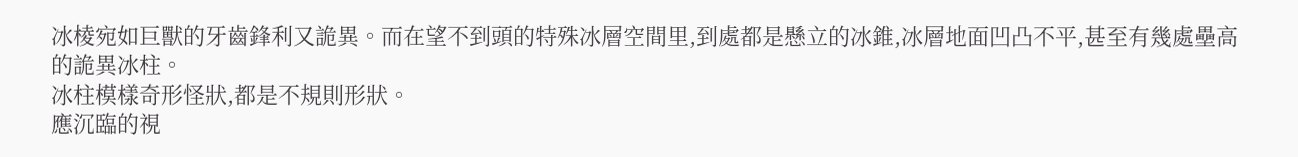冰棱宛如巨獸的牙齒鋒利又詭異。而在望不到頭的特殊冰層空間里,到處都是懸立的冰錐,冰層地面凹凸不平,甚至有幾處壘高的詭異冰柱。
冰柱模樣奇形怪狀,都是不規則形狀。
應沉臨的視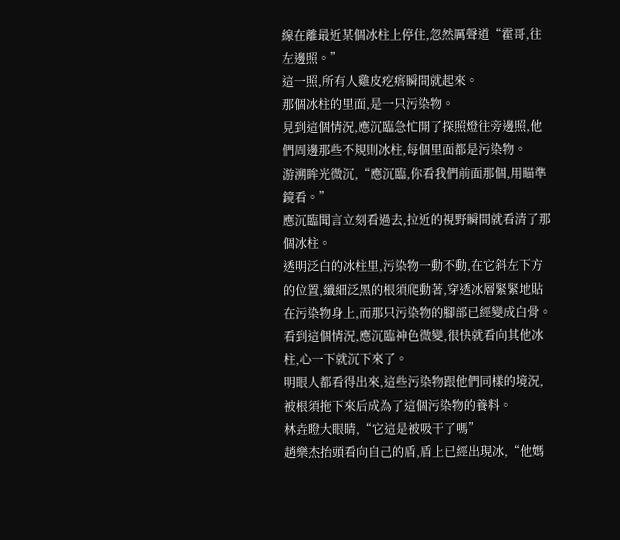線在離最近某個冰柱上停住,忽然厲聲道“霍哥,往左邊照。”
這一照,所有人雞皮疙瘩瞬間就起來。
那個冰柱的里面,是一只污染物。
見到這個情況,應沉臨急忙開了探照燈往旁邊照,他們周邊那些不規則冰柱,每個里面都是污染物。
游溯眸光微沉,“應沉臨,你看我們前面那個,用瞄準鏡看。”
應沉臨聞言立刻看過去,拉近的視野瞬間就看清了那個冰柱。
透明泛白的冰柱里,污染物一動不動,在它斜左下方的位置,纖細泛黑的根須爬動著,穿透冰層緊緊地貼在污染物身上,而那只污染物的腳部已經變成白骨。
看到這個情況,應沉臨神色微變,很快就看向其他冰柱,心一下就沉下來了。
明眼人都看得出來,這些污染物跟他們同樣的境況,被根須拖下來后成為了這個污染物的養料。
林垚瞪大眼睛,“它這是被吸干了嗎”
趙樂杰抬頭看向自己的盾,盾上已經出現冰,“他媽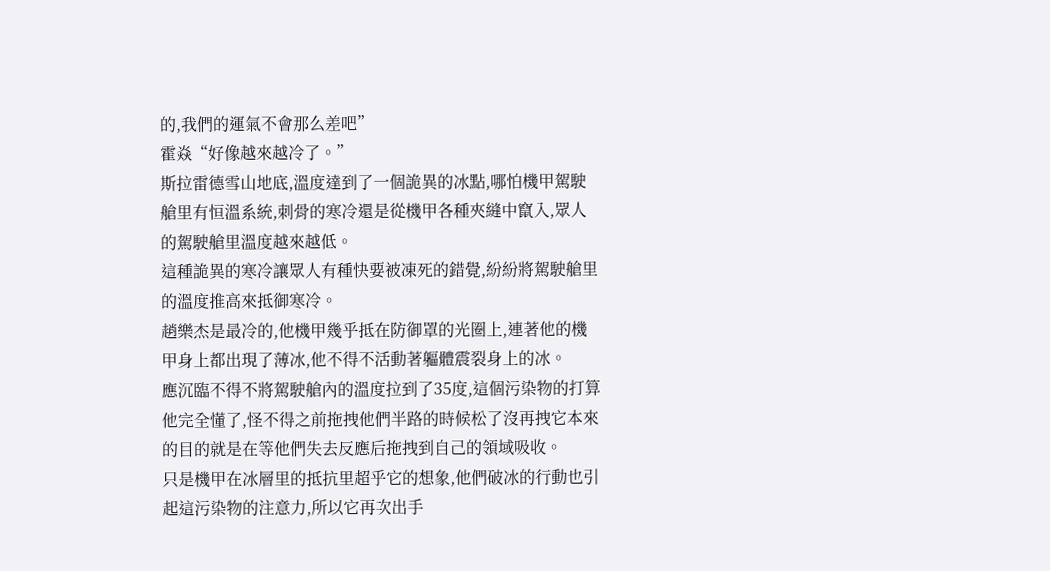的,我們的運氣不會那么差吧”
霍焱“好像越來越冷了。”
斯拉雷德雪山地底,溫度達到了一個詭異的冰點,哪怕機甲駕駛艙里有恒溫系統,刺骨的寒冷還是從機甲各種夾縫中竄入,眾人的駕駛艙里溫度越來越低。
這種詭異的寒冷讓眾人有種快要被凍死的錯覺,紛紛將駕駛艙里的溫度推高來抵御寒冷。
趙樂杰是最冷的,他機甲幾乎抵在防御罩的光圈上,連著他的機甲身上都出現了薄冰,他不得不活動著軀體震裂身上的冰。
應沉臨不得不將駕駛艙內的溫度拉到了35度,這個污染物的打算他完全懂了,怪不得之前拖拽他們半路的時候松了沒再拽它本來的目的就是在等他們失去反應后拖拽到自己的領域吸收。
只是機甲在冰層里的抵抗里超乎它的想象,他們破冰的行動也引起這污染物的注意力,所以它再次出手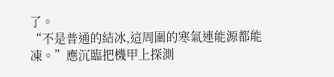了。
“不是普通的結冰,這周圍的寒氣連能源都能凍。”應沉臨把機甲上探測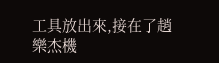工具放出來,接在了趙樂杰機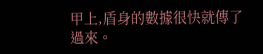甲上,盾身的數據很快就傳了過來。